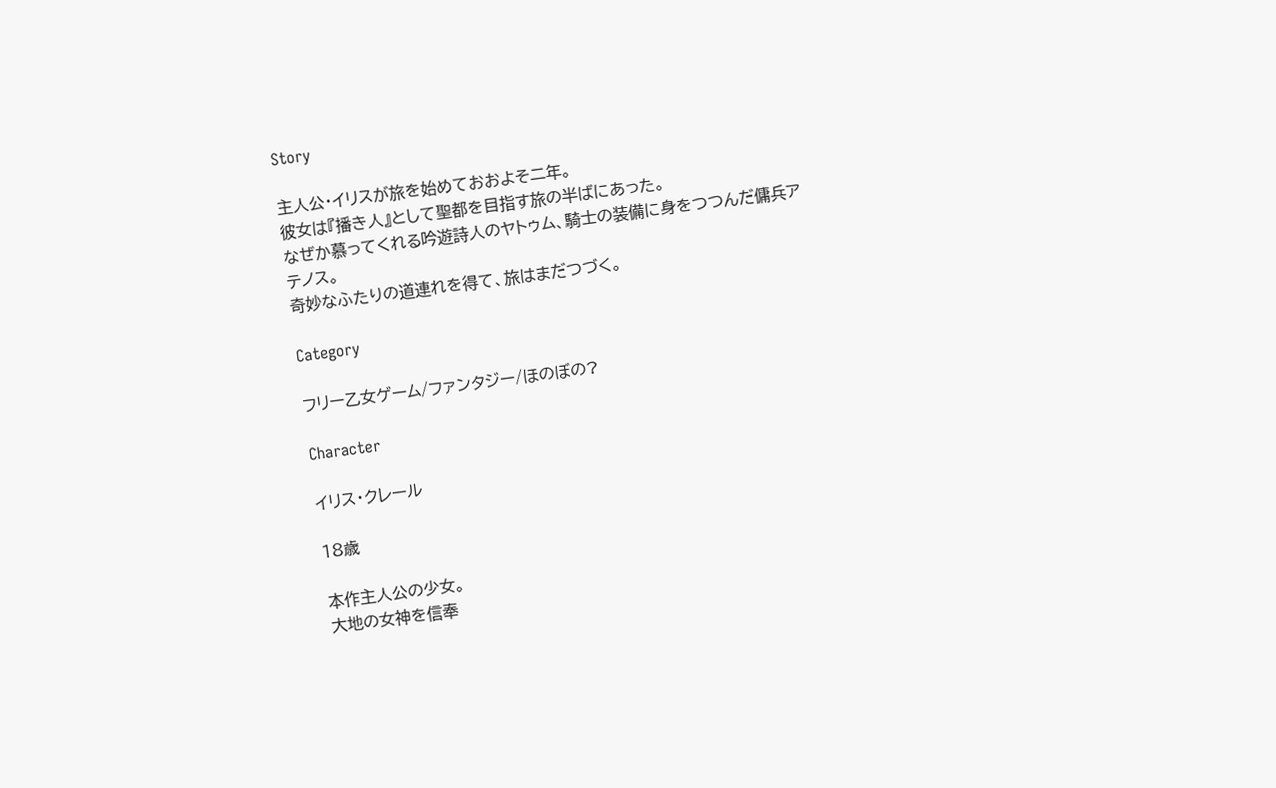Story

主人公・イリスが旅を始めておおよそ二年。
彼女は『播き人』として聖都を目指す旅の半ばにあった。
なぜか慕ってくれる吟遊詩人のヤトゥム、騎士の装備に身をつつんだ傭兵アテノス。
奇妙なふたりの道連れを得て、旅はまだつづく。

Category

フリー乙女ゲーム/ファンタジー/ほのぼの?

Character

イリス・クレール

18歳

本作主人公の少女。
大地の女神を信奉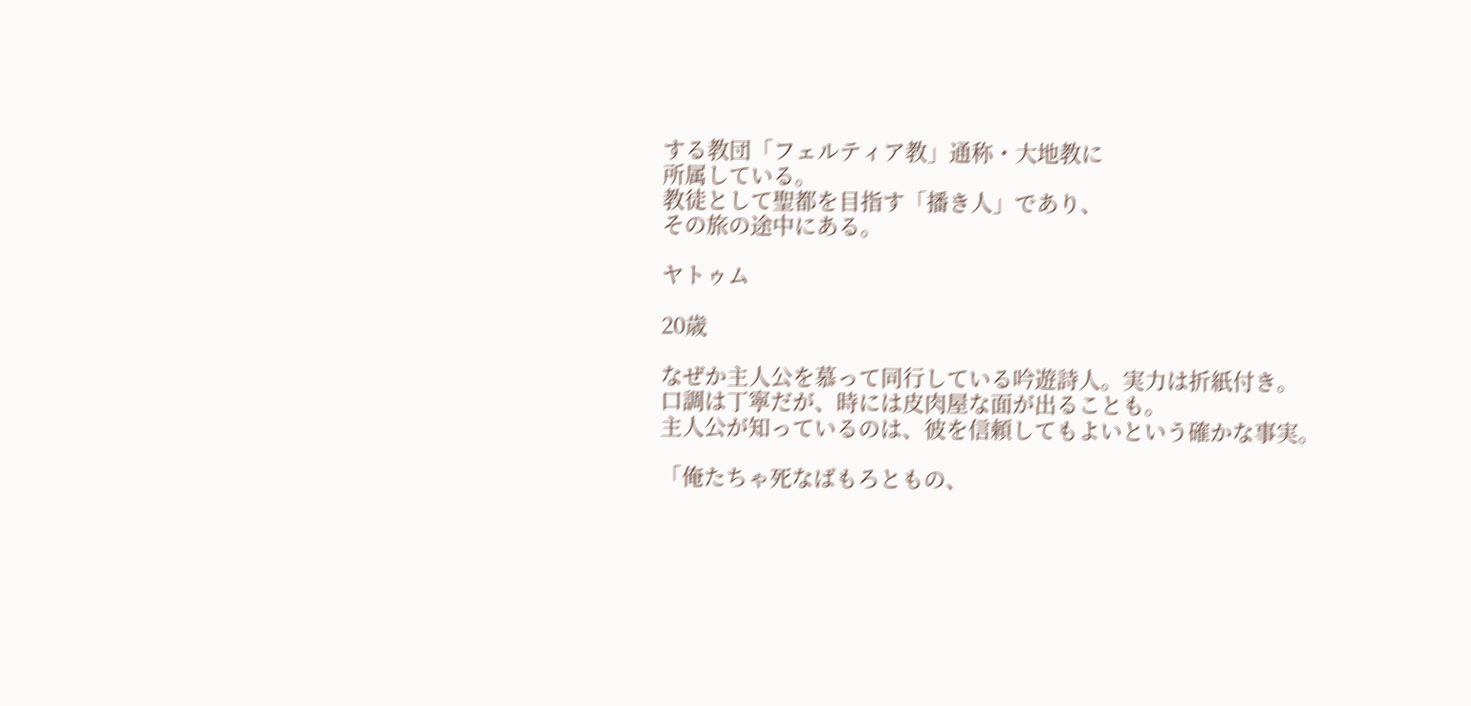する教団「フェルティア教」通称・大地教に
所属している。
教徒として聖都を目指す「播き人」であり、
その旅の途中にある。

ヤトゥム

20歳

なぜか主人公を慕って同行している吟遊詩人。実力は折紙付き。
口調は丁寧だが、時には皮肉屋な面が出ることも。
主人公が知っているのは、彼を信頼してもよいという確かな事実。

「俺たちゃ死なばもろともの、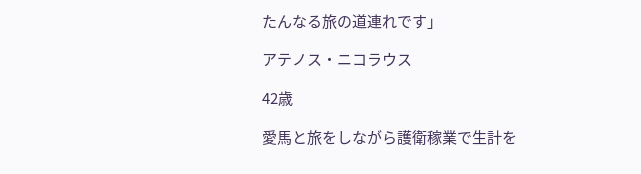たんなる旅の道連れです」

アテノス・ニコラウス

42歳

愛馬と旅をしながら護衛稼業で生計を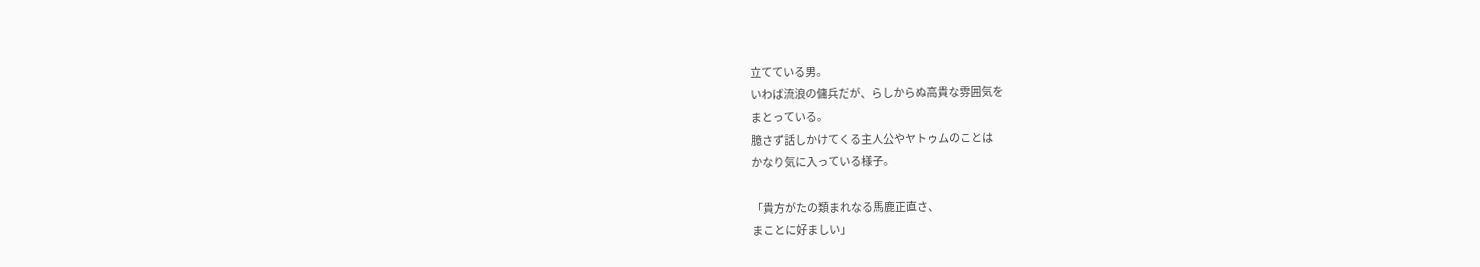立てている男。
いわば流浪の傭兵だが、らしからぬ高貴な雰囲気を
まとっている。
臆さず話しかけてくる主人公やヤトゥムのことは
かなり気に入っている様子。

「貴方がたの類まれなる馬鹿正直さ、
まことに好ましい」